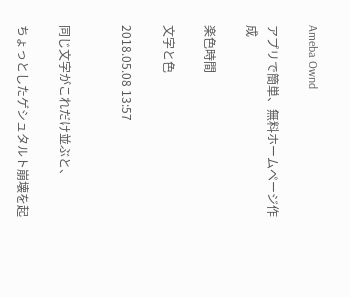Ameba Ownd

アプリで簡単、無料ホームページ作成

楽色時間

文字と色

2018.05.08 13:57


同じ文字がこれだけ並ぶと、

ちょっとしたゲシュタルト崩壊を起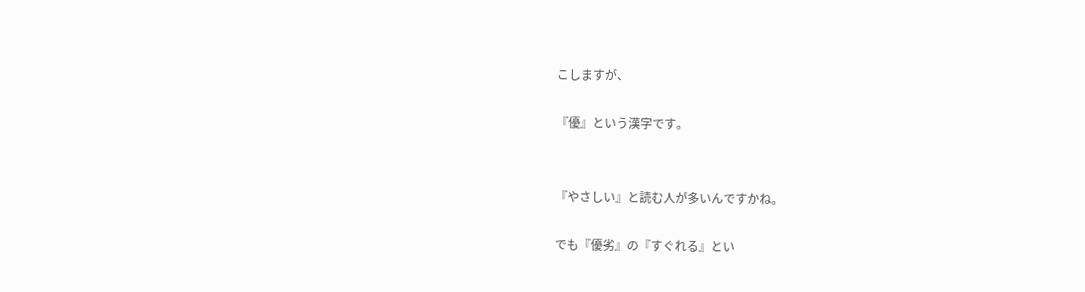こしますが、

『優』という漢字です。


『やさしい』と読む人が多いんですかね。

でも『優劣』の『すぐれる』とい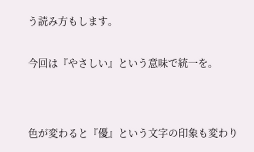う読み方もします。


今回は『やさしい』という意味で統一を。




色が変わると『優』という文字の印象も変わり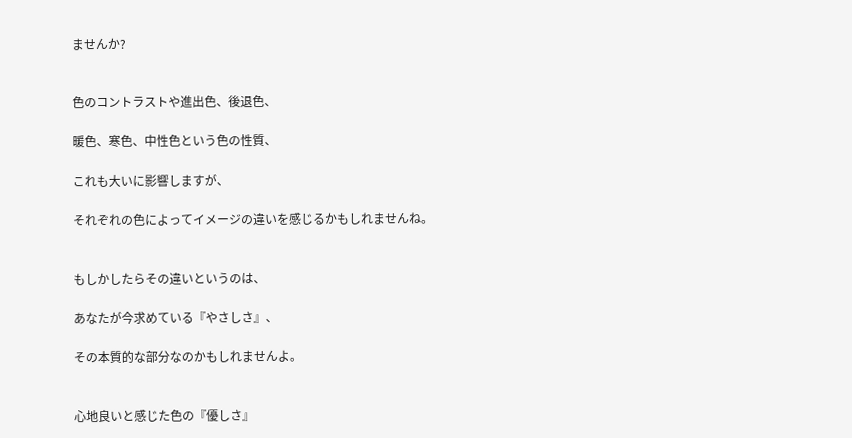ませんか?


色のコントラストや進出色、後退色、

暖色、寒色、中性色という色の性質、

これも大いに影響しますが、

それぞれの色によってイメージの違いを感じるかもしれませんね。


もしかしたらその違いというのは、

あなたが今求めている『やさしさ』、

その本質的な部分なのかもしれませんよ。


心地良いと感じた色の『優しさ』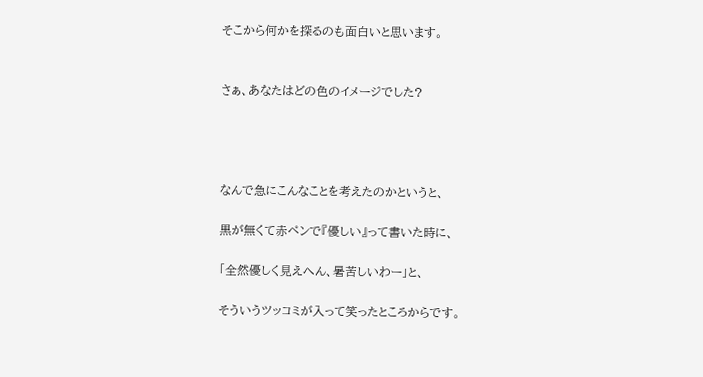そこから何かを探るのも面白いと思います。


さぁ、あなたはどの色のイメージでした?




なんで急にこんなことを考えたのかというと、

黒が無くて赤ペンで『優しい』って書いた時に、

「全然優しく見えへん、暑苦しいわー」と、

そういうツッコミが入って笑ったところからです。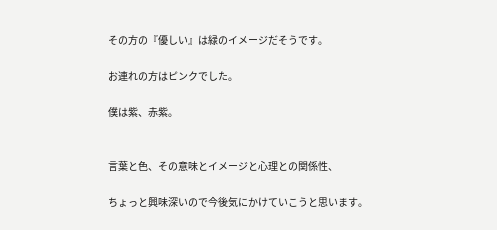その方の『優しい』は緑のイメージだそうです。

お連れの方はピンクでした。

僕は紫、赤紫。


言葉と色、その意味とイメージと心理との関係性、

ちょっと興味深いので今後気にかけていこうと思います。